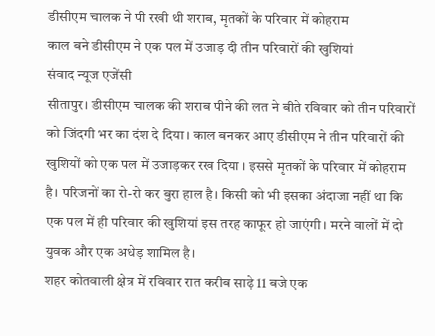डीसीएम चालक ने पी रखी थी शराब, मृतकों के परिवार में कोहराम
काल बने डीसीएम ने एक पल में उजाड़ दी तीन परिवारों की खुशियां
संवाद न्यूज एजेंसी
सीतापुर। डीसीएम चालक की शराब पीने की लत ने बीते रविवार को तीन परिवारों को जिंदगी भर का दंश दे दिया। काल बनकर आए डीसीएम ने तीन परिवारों की खुशियों को एक पल में उजाड़कर रख दिया । इससे मृतकों के परिवार में कोहराम है। परिजनों का रो-रो कर बुरा हाल है। किसी को भी इसका अंदाजा नहीं था कि एक पल में ही परिवार की खुशियां इस तरह काफूर हो जाएंगी। मरने वालों में दो युवक और एक अधेड़ शामिल है।
शहर कोतवाली क्षेत्र में रविवार रात करीब साढ़े 11 बजे एक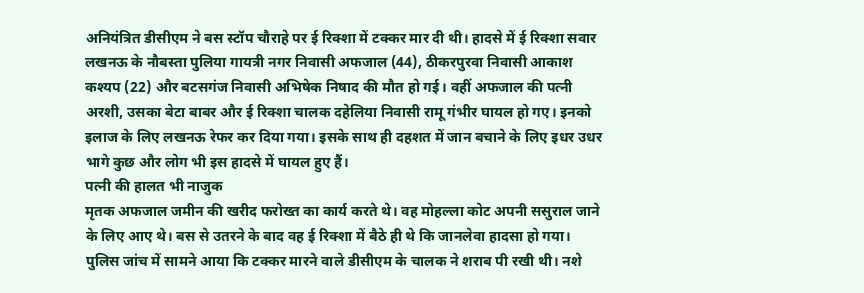अनियंत्रित डीसीएम ने बस स्टॉप चौराहे पर ई रिक्शा में टक्कर मार दी थी। हादसे में ई रिक्शा सवार लखनऊ के नौबस्ता पुलिया गायत्री नगर निवासी अफजाल (44), ठीकरपुरवा निवासी आकाश कश्यप (22) और बटसगंज निवासी अभिषेक निषाद की मौत हो गई। वहीं अफजाल की पत्नी अरशी, उसका बेटा बाबर और ई रिक्शा चालक दहेलिया निवासी रामू गंभीर घायल हो गए। इनको इलाज के लिए लखनऊ रेफर कर दिया गया। इसके साथ ही दहशत में जान बचाने के लिए इधर उधर भागे कुछ और लोग भी इस हादसे में घायल हुए हैं।
पत्नी की हालत भी नाजुक
मृतक अफजाल जमीन की खरीद फरोख्त का कार्य करते थे। वह मोहल्ला कोट अपनी ससुराल जाने के लिए आए थे। बस से उतरने के बाद वह ई रिक्शा में बैठे ही थे कि जानलेवा हादसा हो गया। पुलिस जांच में सामने आया कि टक्कर मारने वाले डीसीएम के चालक ने शराब पी रखी थी। नशे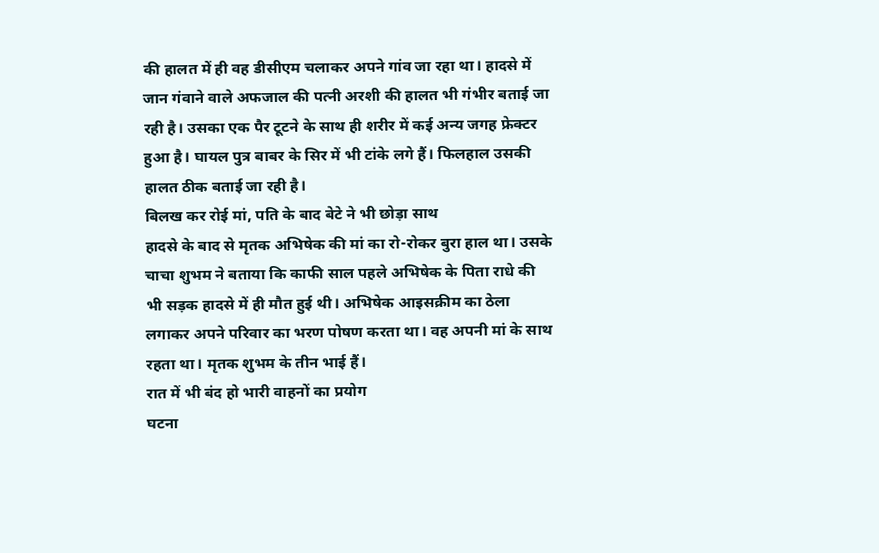की हालत में ही वह डीसीएम चलाकर अपने गांव जा रहा था। हादसे में जान गंवाने वाले अफजाल की पत्नी अरशी की हालत भी गंभीर बताई जा रही है। उसका एक पैर टूटने के साथ ही शरीर में कई अन्य जगह फ्रेक्टर हुआ है। घायल पुत्र बाबर के सिर में भी टांके लगे हैं। फिलहाल उसकी हालत ठीक बताई जा रही है।
बिलख कर रोई मां, पति के बाद बेटे ने भी छोड़ा साथ
हादसे के बाद से मृतक अभिषेक की मां का रो-रोकर बुरा हाल था। उसके चाचा शुभम ने बताया कि काफी साल पहले अभिषेक के पिता राधे की भी सड़क हादसे में ही मौत हुई थी। अभिषेक आइसक्रीम का ठेला लगाकर अपने परिवार का भरण पोषण करता था। वह अपनी मां के साथ रहता था। मृतक शुभम के तीन भाई हैं।
रात में भी बंद हो भारी वाहनों का प्रयोग
घटना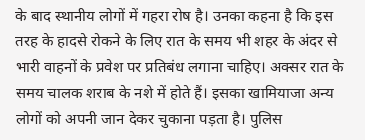के बाद स्थानीय लोगों में गहरा रोष है। उनका कहना है कि इस तरह के हादसे रोकने के लिए रात के समय भी शहर के अंदर से भारी वाहनों के प्रवेश पर प्रतिबंध लगाना चाहिए। अक्सर रात के समय चालक शराब के नशे में होते हैं। इसका खामियाजा अन्य लोगों को अपनी जान देकर चुकाना पड़ता है। पुलिस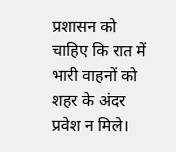प्रशासन को चाहिए कि रात में भारी वाहनों को शहर के अंदर प्रवेश न मिले।